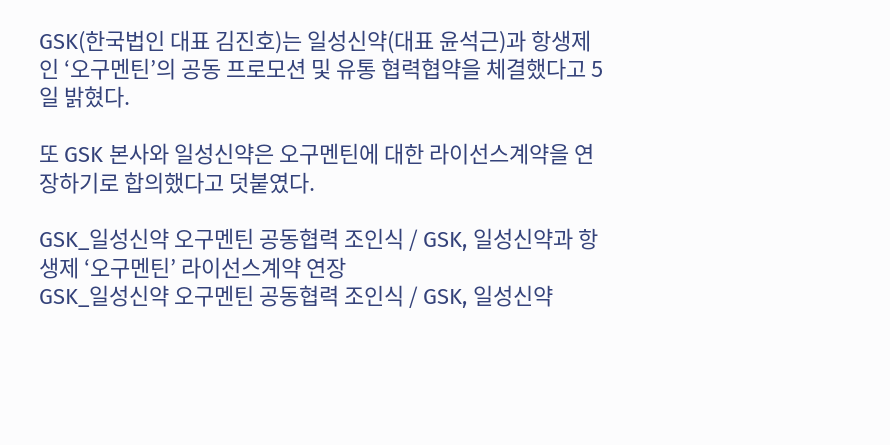GSK(한국법인 대표 김진호)는 일성신약(대표 윤석근)과 항생제인 ‘오구멘틴’의 공동 프로모션 및 유통 협력협약을 체결했다고 5일 밝혔다.

또 GSK 본사와 일성신약은 오구멘틴에 대한 라이선스계약을 연장하기로 합의했다고 덧붙였다.

GSK_일성신약 오구멘틴 공동협력 조인식 / GSK, 일성신약과 항생제 ‘오구멘틴’ 라이선스계약 연장
GSK_일성신약 오구멘틴 공동협력 조인식 / GSK, 일성신약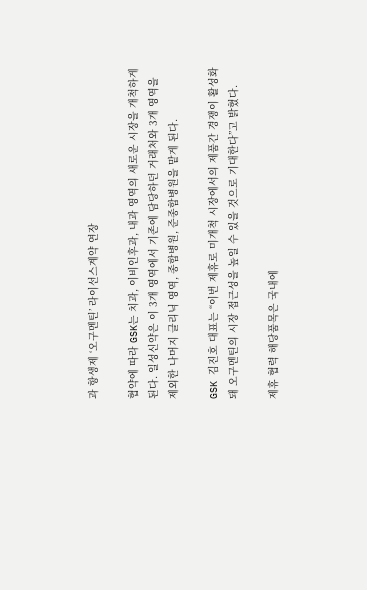과 항생제 ‘오구멘틴’ 라이선스계약 연장

협약에 따라 GSK는 치과, 이비인후과, 내과 영역의 새로운 시장을 개척하게 된다. 일성신약은 이 3개 영역에서 기존에 담당하던 거래처와 3개 영역을 제외한 나머지 클리닉 영역, 종합병원, 준종합병원을 맡게 된다.

GSK 김진호 대표는 “이번 제휴로 미개척 시장에서의 제품간 경쟁이 활성화돼 오구멘틴의 시장 접근성을 높일 수 있을 것으로 기대한다”고 밝혔다.

제휴 협력 해당품목은 국내에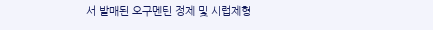서 발매된 오구멘틴 정제 및 시럽제형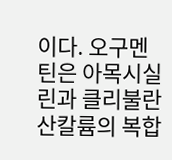이다. 오구멘틴은 아목시실린과 클리불란산칼륨의 복합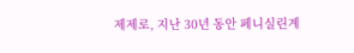제제로, 지난 30년 동안 페니실린계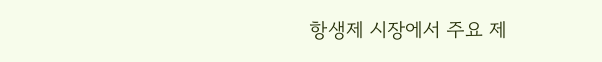항생제 시장에서 주요 제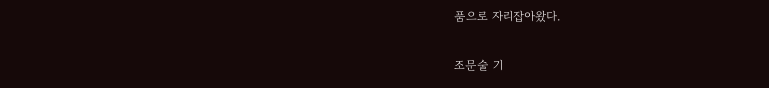품으로 자리잡아왔다.

조문술 기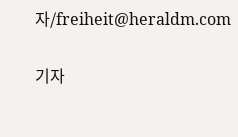자/freiheit@heraldm.com


기자